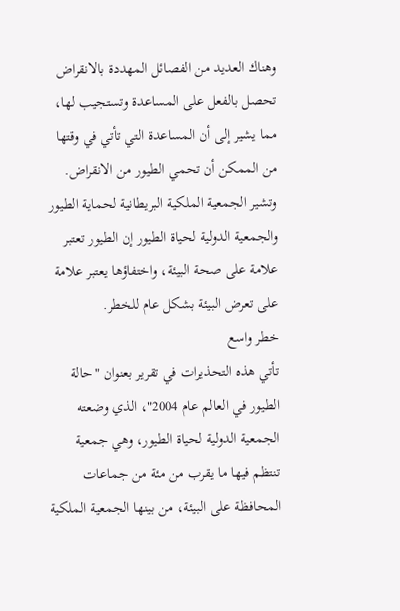وهناك العديد من الفصائل المهددة بالانقراض تحصل بالفعل على المساعدة وتستجيب لها، مما يشير إلى أن المساعدة التي تأتي في وقتها من الممكن أن تحمي الطيور من الانقراض.
وتشير الجمعية الملكية البريطانية لحماية الطيور والجمعية الدولية لحياة الطيور إن الطيور تعتبر علامة على صحة البيئة، واختفاؤها يعتبر علامة على تعرض البيئة بشكل عام للخطر.
خطر واسع
تأتي هذه التحذيرات في تقرير بعنوان "حالة الطيور في العالم عام 2004"، الذي وضعته الجمعية الدولية لحياة الطيور، وهي جمعية تنتظم فيها ما يقرب من مئة من جماعات المحافظة على البيئة، من بينها الجمعية الملكية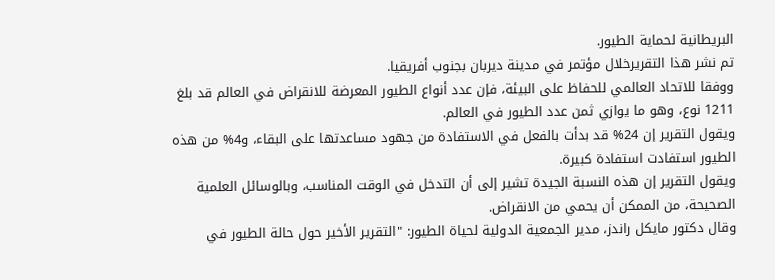البريطانية لحماية الطيور.
تم نشر هذا التقريرخلال مؤتمر في مدينة ديربان بجنوب أفريقيا.
ووفقا للاتحاد العالمي للحفاظ على البيئة، فإن عدد أنواع الطيور المعرضة للانقراض في العالم قد بلغ 1211 نوع، وهو ما يوازي ثمن عدد الطيور في العالم.
ويقول التقرير إن 24% قد بدأت بالفعل في الاستفادة من جهود مساعدتها على البقاء، و4% من هذه الطيور استفادت استفادة كبيرة.
ويقول التقرير إن هذه النسبة الجيدة تشير إلى أن التدخل في الوقت المناسب، وبالوسائل العلمية الصحيحة، من الممكن أن يحمي من الانقراض.
وقال دكتور مايكل راندز، مدير الجمعية الدولية لحياة الطيور: "التقرير الأخير حول حالة الطيور في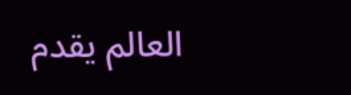العالم يقدم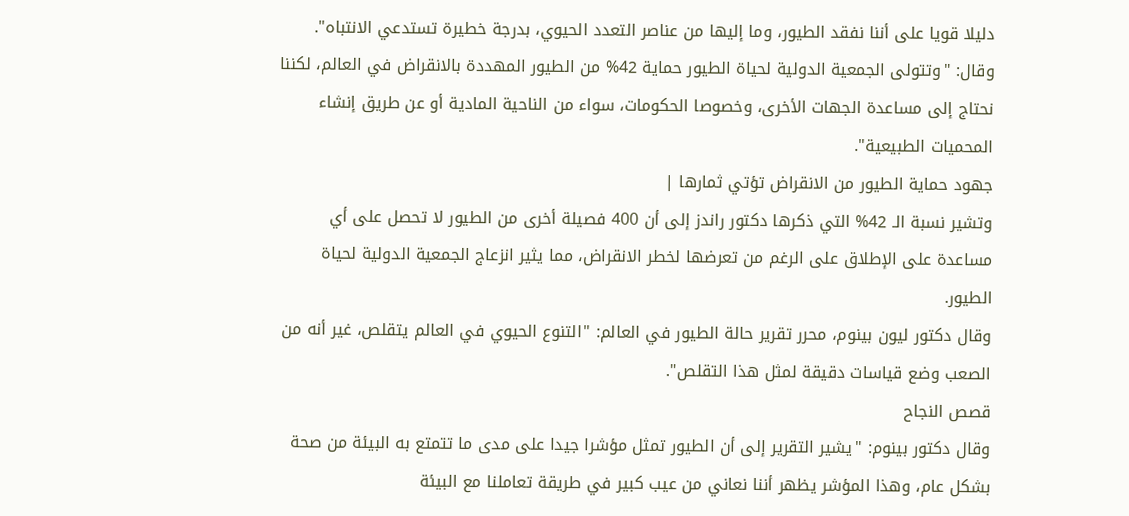دليلا قويا على أننا نفقد الطيور، وما إليها من عناصر التعدد الحيوي، بدرجة خطيرة تستدعي الانتباه".
وقال: "وتتولى الجمعية الدولية لحياة الطيور حماية 42% من الطيور المهددة بالانقراض في العالم، لكننا نحتاج إلى مساعدة الجهات الأخرى، وخصوصا الحكومات، سواء من الناحية المادية أو عن طريق إنشاء المحميات الطبيعية".
جهود حماية الطيور من الانقراض تؤتي ثمارها |
وتشير نسبة الـ 42% التي ذكرها دكتور راندز إلى أن 400 فصيلة أخرى من الطيور لا تحصل على أي مساعدة على الإطلاق على الرغم من تعرضها لخطر الانقراض، مما يثير انزعاج الجمعية الدولية لحياة الطيور.
وقال دكتور ليون بينوم، محرر تقرير حالة الطيور في العالم: "التنوع الحيوي في العالم يتقلص، غير أنه من الصعب وضع قياسات دقيقة لمثل هذا التقلص".
قصص النجاح
وقال دكتور بينوم: "يشير التقرير إلى أن الطيور تمثل مؤشرا جيدا على مدى ما تتمتع به البيئة من صحة بشكل عام، وهذا المؤشر يظهر أننا نعاني من عيب كبير في طريقة تعاملنا مع البيئة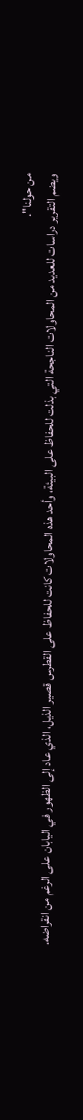من حولنا".
ويضم التقرير دراسات للعديد من المحاولات الناجحة التي بذلت للحفاظ على البيئة، وأحد هذه المحاولات كانت للحفاظ على القطرس قصير الذيل، الذي عاد إلى الظهور في اليابان على الرغم من انقراضه.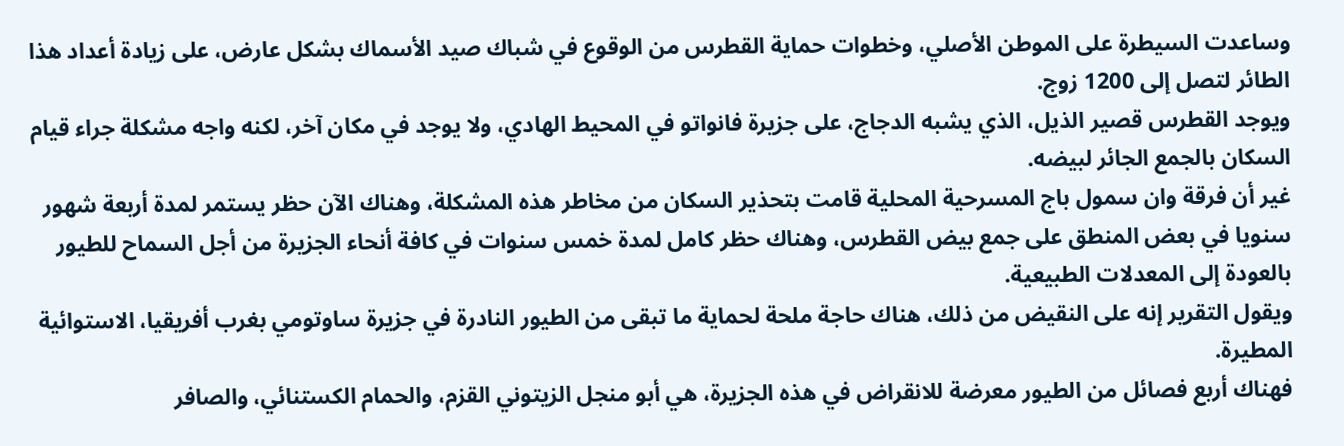وساعدت السيطرة على الموطن الأصلي، وخطوات حماية القطرس من الوقوع في شباك صيد الأسماك بشكل عارض، على زيادة أعداد هذا الطائر لتصل إلى 1200 زوج.
ويوجد القطرس قصير الذيل، الذي يشبه الدجاج، على جزيرة فانواتو في المحيط الهادي، ولا يوجد في مكان آخر، لكنه واجه مشكلة جراء قيام السكان بالجمع الجائر لبيضه.
غير أن فرقة وان سمول باج المسرحية المحلية قامت بتحذير السكان من مخاطر هذه المشكلة، وهناك الآن حظر يستمر لمدة أربعة شهور سنويا في بعض المنطق على جمع بيض القطرس، وهناك حظر كامل لمدة خمس سنوات في كافة أنحاء الجزيرة من أجل السماح للطيور بالعودة إلى المعدلات الطبيعية.
ويقول التقرير إنه على النقيض من ذلك، هناك حاجة ملحة لحماية ما تبقى من الطيور النادرة في جزيرة ساوتومي بغرب أفريقيا، الاستوائية المطيرة.
فهناك أربع فصائل من الطيور معرضة للانقراض في هذه الجزيرة، هي أبو منجل الزيتوني القزم، والحمام الكستنائي، والصافر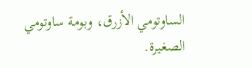الساوتومي الأزرق، وبومة ساوتومي الصغيرة.